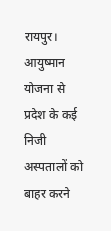रायपुर। आयुष्मान योजना से प्रदेश के कई निजी अस्पतालों को बाहर करने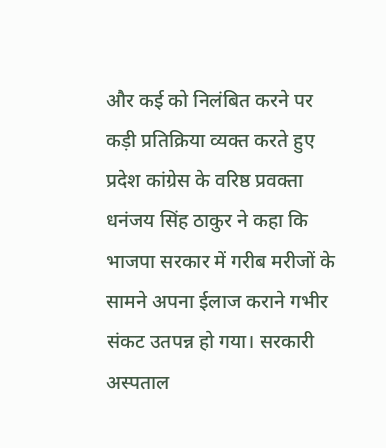और कई को निलंबित करने पर कड़ी प्रतिक्रिया व्यक्त करते हुए प्रदेश कांग्रेस के वरिष्ठ प्रवक्ता धनंजय सिंह ठाकुर ने कहा कि भाजपा सरकार में गरीब मरीजों के सामने अपना ईलाज कराने गभीर संकट उतपन्न हो गया। सरकारी अस्पताल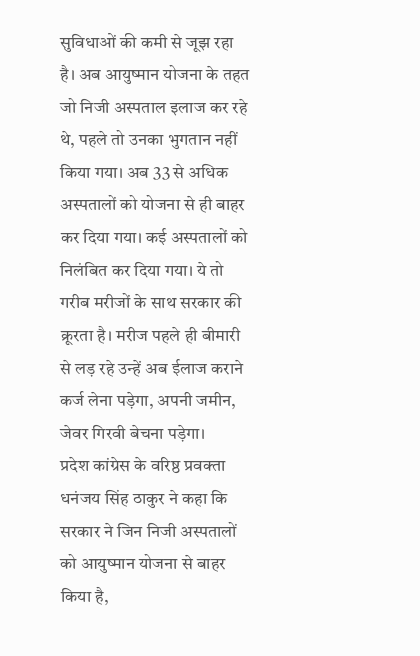सुविधाओं की कमी से जूझ रहा है। अब आयुष्मान योजना के तहत जो निजी अस्पताल इलाज कर रहे थे, पहले तो उनका भुगतान नहीं किया गया। अब 33 से अधिक अस्पतालों को योजना से ही बाहर कर दिया गया। कई अस्पतालों को निलंबित कर दिया गया। ये तो गरीब मरीजों के साथ सरकार की क्रूरता है। मरीज पहले ही बीमारी से लड़ रहे उन्हें अब ईलाज कराने कर्ज लेना पड़ेगा, अपनी जमीन, जेवर गिरवी बेचना पड़ेगा।
प्रदेश कांग्रेस के वरिष्ठ प्रवक्ता धनंजय सिंह ठाकुर ने कहा कि सरकार ने जिन निजी अस्पतालों को आयुष्मान योजना से बाहर किया है,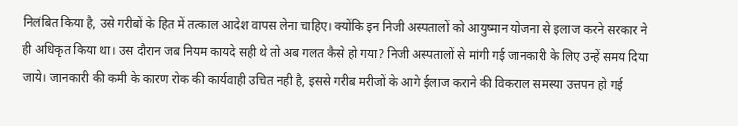निलंबित किया है, उसे गरीबों के हित में तत्काल आदेश वापस लेना चाहिए। क्योंकि इन निजी अस्पतालों को आयुष्मान योजना से इलाज करने सरकार ने ही अधिकृत किया था। उस दौरान जब नियम कायदे सही थे तो अब गलत कैसे हो गया? निजी अस्पतालों से मांगी गई जानकारी के लिए उन्हें समय दिया जाये। जानकारी की कमी के कारण रोक की कार्यवाही उचित नही है, इससे गरीब मरीजों के आगे ईलाज कराने की विकराल समस्या उत्तपन हो गई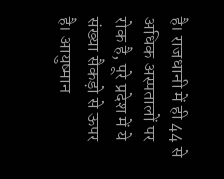है। राजधानी में ही 44 से अधिक अस्पतालों पर रोक है, पूरे प्रदेश में ये संख्या सैकड़ो से ऊपर है। आयुष्मान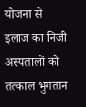योजना से इलाज का निजी अस्पतालों को तत्काल भुगतान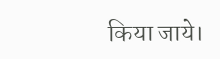किया जाये।